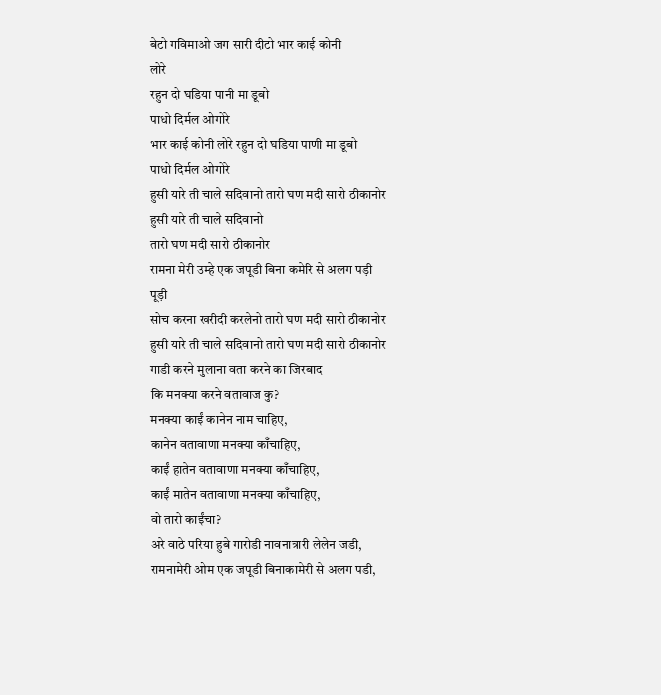बेटो गविमाओ जग सारी दीटो भार काई कोनी
लोरे
रहुन दो घडिया पानी मा डूबो
पाधो दिर्मल ओगोरे
भार काई कोनी लोरे रहुन दो घडिया पाणी मा डूबो
पाधो दिर्मल ओगोरे
हुसी यारे ती चाले सदिवानो तारो घण मदी सारो ठीकानोर
हुसी यारे ती चाले सदिवानो
तारो घण मदी सारो ठीकानोर
रामना मेरी उम्हे एक जपूडी बिना कमेरि से अलग पड़ी
पूड़ी
सोच करना खरीदी करलेनो तारो घण मदी सारो ठीकानोर
हुसी यारे ती चाले सदिवानो तारो घण मदी सारो ठीकानोर
गाडी करने मुलाना वता करने का जिरबाद
कि मनक्या करने वतावाज कु?
मनक्या काईं कानेन नाम चाहिए,
कानेन वतावाणा मनक्या काँचाहिए,
काईं हातेन वतावाणा मनक्या काँचाहिए,
काईं मातेन वतावाणा मनक्या काँचाहिए,
वो तारो काईंचा?
अरे वाठे परिया हुबे गारोडी नावनात्रारी लेलेन जडी,
रामनामेरी ओम एक जपूडी बिनाकामेरी से अलग पडी,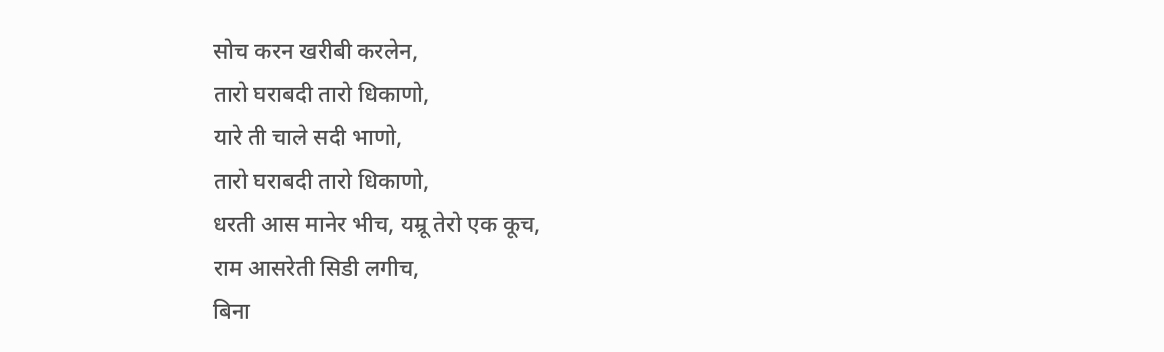सोच करन खरीबी करलेन,
तारो घराबदी तारो धिकाणो,
यारे ती चाले सदी भाणो,
तारो घराबदी तारो धिकाणो,
धरती आस मानेर भीच, यम्रू तेरो एक कूच,
राम आसरेती सिडी लगीच,
बिना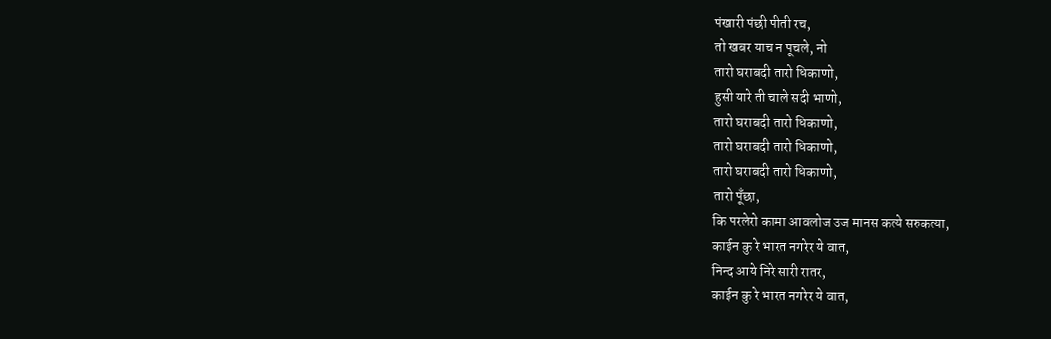पंखारी पंछी पीती रच,
तो खबर याच न पूचले, नो
तारो घराबदी तारो धिकाणो,
हुसी यारे ती चाले सदी भाणो,
तारो घराबदी तारो धिकाणो,
तारो घराबदी तारो धिकाणो,
तारो घराबदी तारो धिकाणो,
तारो पूँछा,
कि परलेरो कामा आवलोज उज मानस कत्ये सरुकत्या,
काईन कु रे भारत नगरेर ये वात,
निन्द आये निरे सारी रातर,
काईन कु रे भारत नगरेर ये वात,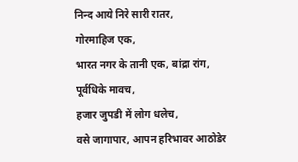निन्द आये निरे सारी रातर,
गोरमाहिज एक,
भारत नगर के तानी एक, बांद्रा रांग,
पूर्वधिके मावच,
हजार जुपडी में लोग धलेच,
वसे जागापार, आपन हरिभावर आठोडेर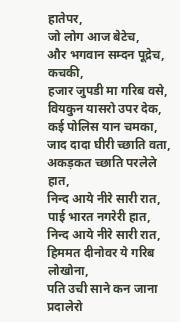हातेपर,
जो लोग आज बेटेच,
और भगवान सम्दन पूद्रेच, कचकी,
हजार जुपडी मा गरिब वसे, वियकुन यासरो उपर देक,
कई पोलिस यान चमका,
जाद दादा घीरी च्छाति वता,
अकड़कत च्छाति परलेले हात,
निन्द आये नीरे सारी रात,
पाई भारत नगरेरी हात,
निन्द आये नीरे सारी रात,
हिममत दीनोवर ये गरिब लोखोना,
पति उची साने कन जाना
प्रदालेरो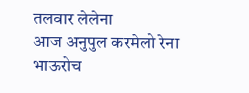तलवार लेलेना
आज अनुपुल करमेलो रेना
भाऊरोच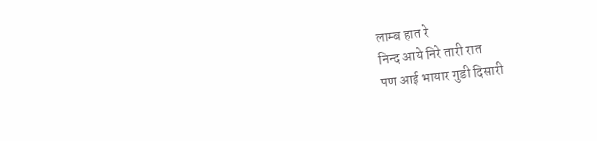लाम्ब हात रे
निन्द आये निरे तारी रात
पण आई भायार गुडी दिसारी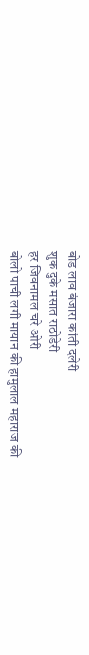बोड लाव बंजारा कांती दलेरी
शुक दुके मसात राठोडेरी
हर जिवनामल चरे ओरी
बोलो पाची लगी मायान की हामुलाल महाराज की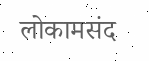लोकामसंद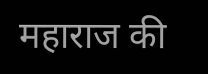महाराज की